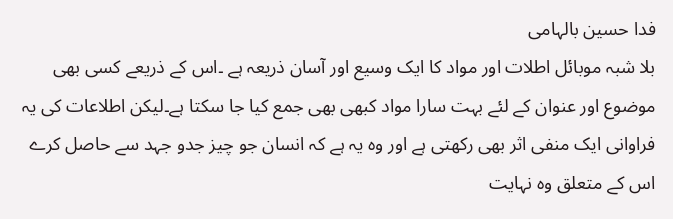فدا حسین بالہامی
بلا شبہ موبائل اطلات اور مواد کا ایک وسیع اور آسان ذریعہ ہے ۔اس کے ذریعے کسی بھی موضوع اور عنوان کے لئے بہت سارا مواد کبھی بھی جمع کیا جا سکتا ہے۔لیکن اطلاعات کی یہ فراوانی ایک منفی اثر بھی رکھتی ہے اور وہ یہ ہے کہ انسان جو چیز جدو جہد سے حاصل کرے اس کے متعلق وہ نہایت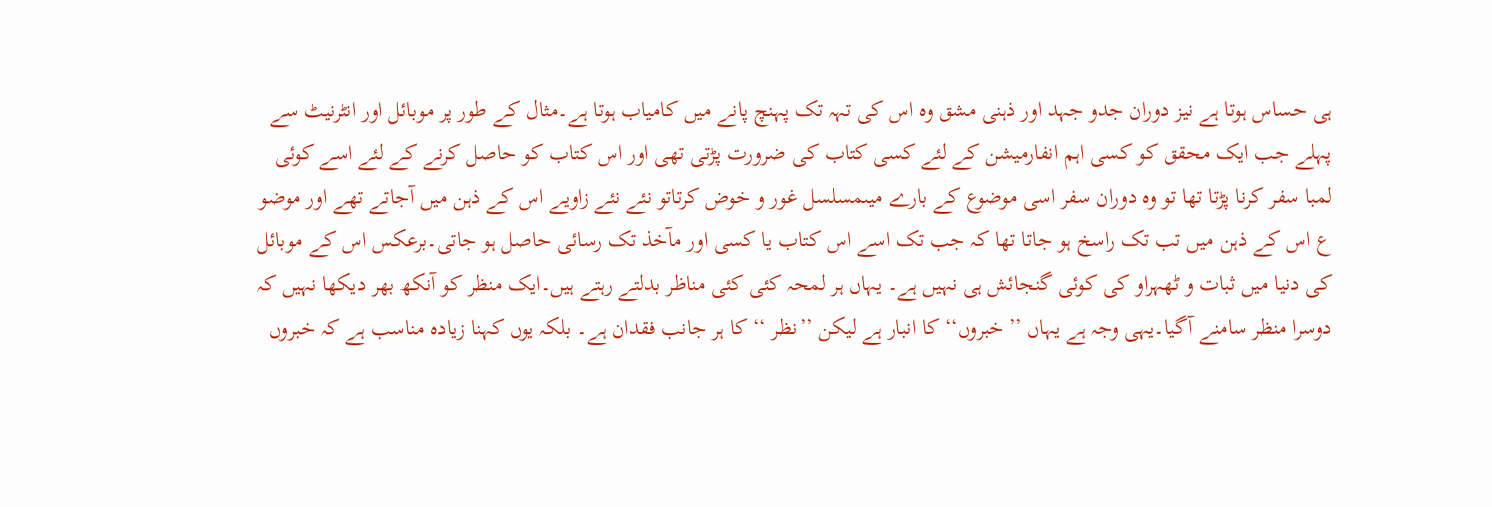ہی حساس ہوتا ہے نیز دوران جدو جہد اور ذہنی مشق وہ اس کی تہہ تک پہنچ پانے میں کامیاب ہوتا ہے۔مثال کے طور پر موبائل اور انٹرنیٹ سے پہلے جب ایک محقق کو کسی اہم انفارمیشن کے لئے کسی کتاب کی ضرورت پڑتی تھی اور اس کتاب کو حاصل کرنے کے لئے اسے کوئی لمبا سفر کرنا پڑتا تھا تو وہ دوران سفر اسی موضوع کے بارے میںمسلسل غور و خوض کرتاتو نئے نئے زاویے اس کے ذہن میں آجاتے تھے اور موضو ع اس کے ذہن میں تب تک راسخ ہو جاتا تھا کہ جب تک اسے اس کتاب یا کسی اور مآخذ تک رسائی حاصل ہو جاتی۔برعکس اس کے موبائل کی دنیا میں ثبات و ٹھہراو کی کوئی گنجائش ہی نہیں ہے۔ یہاں ہر لمحہ کئی کئی مناظر بدلتے رہتے ہیں۔ایک منظر کو آنکھ بھر دیکھا نہیں کہ دوسرا منظر سامنے آگیا۔یہی وجہ ہے یہاں ’’خبروں‘‘ کا انبار ہے لیکن ’’نظر ‘‘ کا ہر جانب فقدان ہے۔ بلکہ یوں کہنا زیادہ مناسب ہے کہ خبروں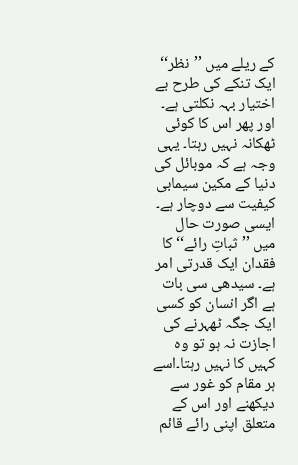کے ریلے میں ’’نظر‘‘ ایک تنکے کی طرح بے اختیار بہہ نکلتی ہے۔ اور پھر اس کا کوئی ٹھکانہ نہیں رہتا۔ یہی وجہ ہے کہ موبائل کی دنیا کے مکین سیمابی کیفیت سے دوچار ہے۔ ایسی صورت حال میں ’’ثباتِ رائے‘‘ کا فقدان ایک قدرتی امر ہے۔ سیدھی سی بات ہے اگر انسان کو کسی ایک جگہ ٹھہرنے کی اجازت نہ ہو تو وہ کہیں کا نہیں رہتا۔اسے ہر مقام کو غور سے دیکھنے اور اس کے متعلق اپنی رائے قائم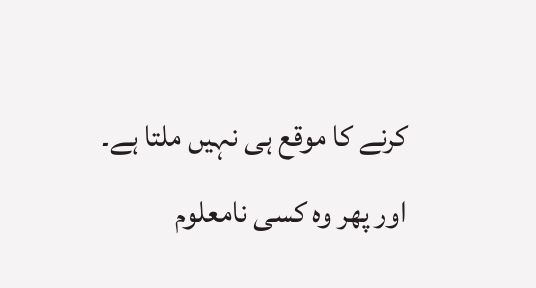کرنے کا موقع ہی نہیں ملتا ہے۔ اور پھر وہ کسی نامعلوم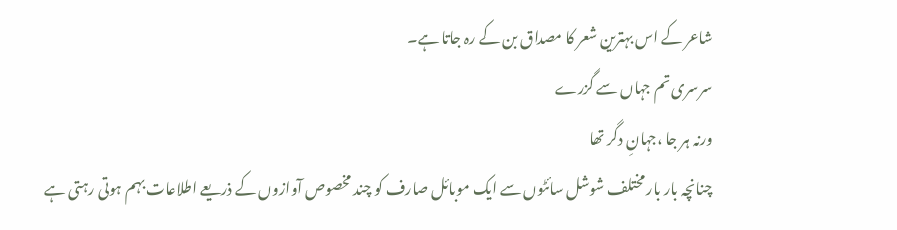شاعر کے اس بہترین شعر کا مصداق بن کے رہ جاتا ہے۔
سرسری تم جہاں سے گزرے
ورنہ ہر جا ،جہانِ دگر تھا
چنانچہ بار بار مختلف شوشل سائٹوں سے ایک موبائل صارف کو چند مخصوص آوازوں کے ذریعے اطلاعات بہم ہوتی رہتی ہے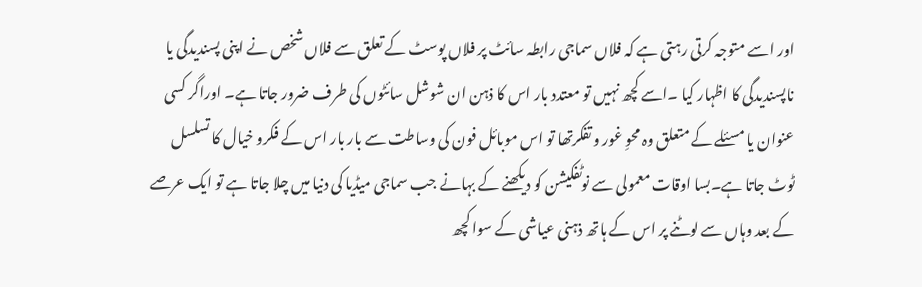اور اسے متوجہ کرتی رہتی ہے کہ فلاں سماجی رابطہ سائٹ پر فلاں پوسٹ کے تعلق سے فلاں شخص نے اپنی پسندیدگی یا ناپسندیدگی کا اظہار کیا ۔اسے کچھ نہیں تو معتدد بار اس کا ذہن ان شوشل سائٹوں کی طرف ضرور جاتا ہے۔ اوراگر کسی عنوان یا مسئلے کے متعلق وہ محوِ غور و تفکرتھا تو اس موبائل فون کی وساطت سے بار بار اس کے فکرو خیال کا تسلسل ٹوٹ جاتا ہے۔بسا اوقات معمولی سے نوٹفکیشن کو دیکھنے کے بہانے جب سماجی میڈیا کی دنیا میں چلا جاتا ہے تو ایک عرصے کے بعد وہاں سے لوٹنے پر اس کے ہاتھ ذہنی عیاشی کے سوا کچھ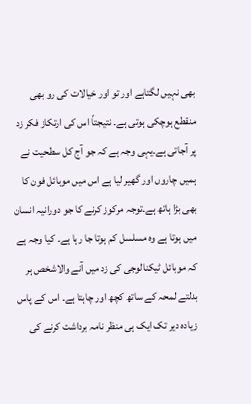بھی نہیں لگتاہے اور تو اور خیالات کی رو بھی منقطع ہوچکی ہوتی ہے۔ نتیجتاً اس کی ارتکاز فکر زد پر آجاتی ہے۔یہی وجہ ہے کہ جو آج کل سطحیت نے ہمیں چاروں اور گھیر لیا ہے اس میں موبائل فون کا بھی بڑا ہاتھ ہے۔توجہ مرکوز کرنے کا جو دورانیہ انسان میں ہوتا ہے وہ مسلسل کم ہوتا جا رہا ہے۔ کیا وجہ ہے کہ موبائل ٹیکنالوجی کی زد میں آنے والاشخص ہر بدلتے لمحہ کے ساتھ کچھ اور چاہتا ہے۔ اس کے پاس زیادہ دیر تک ایک ہی منظر نامہ برداشت کرنے کی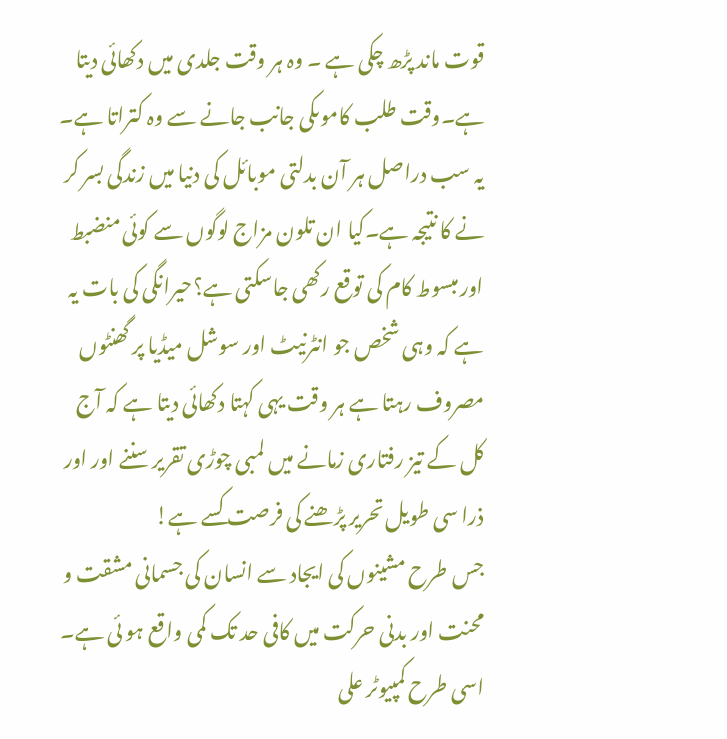قوت ماند پڑھ چکی ہے ۔ وہ ہر وقت جلدی میں دکھائی دیتا ہے۔وقت طلب کاموںکی جانب جانے سے وہ کتراتا ہے۔ یہ سب دراصل ہر آن بدلتی موبائل کی دنیا میں زندگی بسر کر نے کا نتیجہ ہے۔کیا ان تلون مزاج لوگوں سے کوئی منضبط اور مبسوط کام کی توقع رکھی جاسکتی ہے؟حیرانگی کی بات یہ ہے کہ وہی شخص جو انٹرنیٹ اور سوشل میڈیا پر گھنٹوں مصروف رہتا ہے ہر وقت یہی کہتا دکھائی دیتا ہے کہ آج کل کے تیز رفتاری زمانے میں لمبی چوڑی تقریر سننے اور اور ذرا سی طویل تحریر پڑھنے کی فرصت کسے ہے!
جس طرح مشینوں کی ایجاد سے انسان کی جسمانی مشقت و محنت اور بدنی حرکت میں کافی حد تک کمی واقع ہو ئی ہے۔ اسی طرح کمپیوٹر علی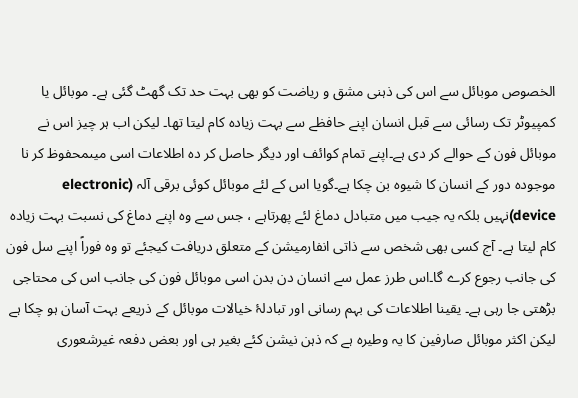الخصوص موبائل سے اس کی ذہنی مشق و ریاضت کو بھی بہت حد تک گھٹ گئی ہے۔ موبائل یا کمپیوٹر تک رسائی سے قبل انسان اپنے حافظے سے بہت زیادہ کام لیتا تھا۔ لیکن اب ہر چیز اس نے موبائل فون کے حوالے کر دی ہے۔اپنے تمام کوائف اور دیگر حاصل کر دہ اطلاعات اسی میںمحفوظ کر نا موجودہ دور کے انسان کا شیوہ بن چکا ہے۔گویا اس کے لئے موبائل کوئی برقی آلہ (electronic device)نہیں بلکہ یہ جیب میں متبادل دماغ لئے پھرتاہے ، جس سے وہ اپنے دماغ کی نسبت بہت زیادہ کام لیتا ہے۔ آج کسی بھی شخص سے ذاتی انفارمیشن کے متعلق دریافت کیجئے تو وہ فوراً اپنے سل فون کی جانب رجوع کرے گا۔اس طرز عمل سے انسان دن بدن اسی موبائل فون کی جانب اس کی محتاجی بڑھتی جا رہی ہے۔ یقینا اطلاعات کی بہم رسانی اور تبادلۂ خیالات موبائل کے ذریعے بہت آسان ہو چکا ہے لیکن اکثر موبائل صارفین کا یہ وطیرہ ہے کہ ذہن نیشن کئے بغیر ہی اور بعض دفعہ غیرشعوری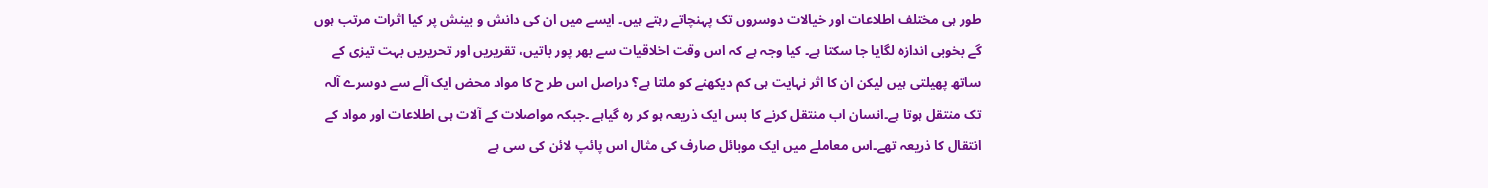طور ہی مختلف اطلاعات اور خیالات دوسروں تک پہنچاتے رہتے ہیں۔ ایسے میں ان کی دانش و بینش پر کیا اثرات مرتب ہوں گے بخوبی اندازہ لگایا جا سکتا ہے۔ کیا وجہ ہے کہ اس وقت اخلاقیات سے بھر پور باتیں، تقریریں اور تحریریں بہت تیزی کے ساتھ پھیلتی ہیں لیکن ان کا اثر نہایت ہی کم دیکھنے کو ملتا ہے؟ دراصل اس طر ح کا مواد محض ایک آلے سے دوسرے آلہ تک منتقل ہوتا ہے۔انسان اب منتقل کرنے کا بس ایک ذریعہ ہو کر رہ گیاہے ۔جبکہ مواصلات کے آلات ہی اطلاعات اور مواد کے انتقال کا ذریعہ تھے۔اس معاملے میں ایک موبائل صارف کی مثال اس پائپ لائن کی سی ہے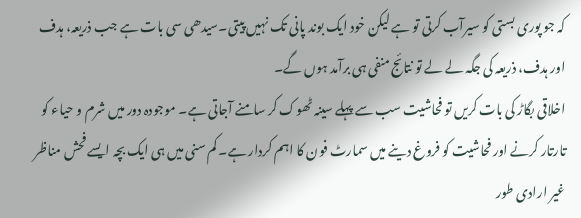کہ جو پوری بستی کو سیرآب کرتی تو ہے لیکن خود ایک بوند پانی تک نہیں پیتی۔سیدھی سی بات ہے جب ذریعہ، ہدف اور ہدف، ذریعہ کی جگہ لے لے تو نتائج منفی ہی برآمد ہوں گے۔
اخلاقی بگاڑ کی بات کریں تو فحاشیت سب سے پہلے سینہ ٹھوک کر سامنے آجاتی ہے۔ موجودہ دور میں شرم و حیاء کو تارتار کرنے اور فحاشیت کو فروغ دینے میں سمارٹ فون کا اہم کردار ہے۔ کم سنی میں ہی ایک بچہ ایسے فحش مناظر غیر ارادی طور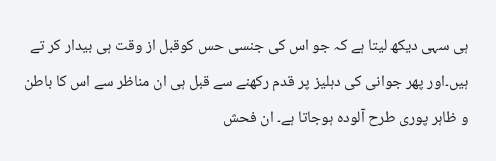ہی سہی دیکھ لیتا ہے کہ جو اس کی جنسی حس کوقبل از وقت ہی بیدار کر تے ہیں۔اور پھر جوانی کی دہلیز پر قدم رکھنے سے قبل ہی ان مناظر سے اس کا باطن و ظاہر پوری طرح آلودہ ہوجاتا ہے۔ ان فحش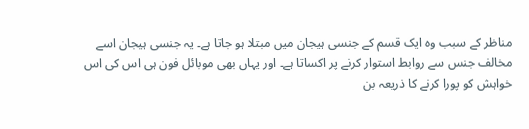مناظر کے سبب وہ ایک قسم کے جنسی ہیجان میں مبتلا ہو جاتا ہے۔ یہ جنسی ہیجان اسے مخالف جنس سے روابط استوار کرنے پر اکساتا ہے۔ اور یہاں بھی موبائل فون ہی اس کی اس خواہش کو پورا کرنے کا ذریعہ بن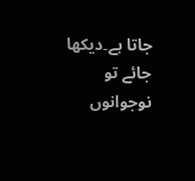جاتا ہے۔دیکھا جائے تو نوجوانوں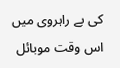کی بے راہروی میں اس وقت موبائل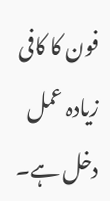فون کا کافی زیادہ عمل دخل ہے۔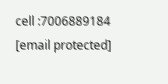cell :7006889184
[email protected]